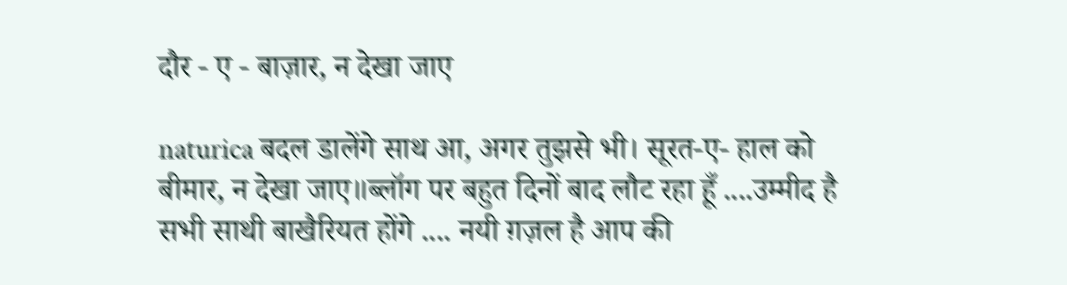दौर - ए - बाज़ार, न देखा जाए

naturica बदल डालेंगे साथ आ, अगर तुझसे भी। सूरत-ए- हाल को बीमार, न देखा जाए॥ब्लॉग पर बहुत दिनों बाद लौट रहा हूँ ....उम्मीद है सभी साथी बाखैरियत होंगे .... नयी ग़ज़ल है आप की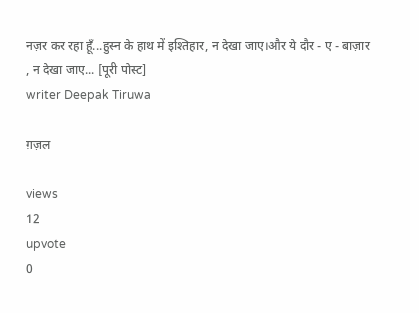नज़र कर रहा हूँ...हुस्न के हाथ में इश्तिहार, न देखा जाए।और ये दौर - ए - बाज़ार , न देखा जाए... [पूरी पोस्ट]
writer Deepak Tiruwa

ग़ज़ल

views
12
upvote
0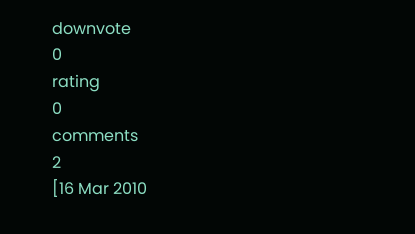downvote
0
rating
0
comments
2
[16 Mar 2010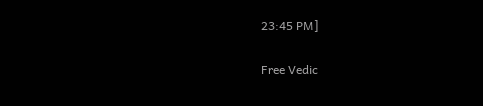23:45 PM]

Free Vedic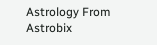Astrology From Astrobix